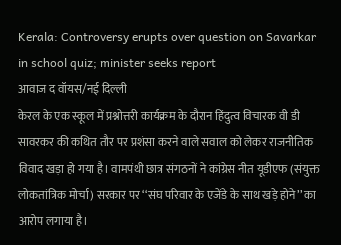Kerala: Controversy erupts over question on Savarkar in school quiz; minister seeks report
आवाज द वॉयस/नई दिल्ली
केरल के एक स्कूल में प्रश्नोत्तरी कार्यक्रम के दौरान हिंदुत्व विचारक वी डी सावरकर की कथित तौर पर प्रशंसा करने वाले सवाल को लेकर राजनीतिक विवाद खड़ा हो गया है। वामपंथी छात्र संगठनों ने कांग्रेस नीत यूडीएफ (संयुक्त लोकतांत्रिक मोर्चा) सरकार पर ‘‘संघ परिवार के एजेंडे के साथ खड़े होने’’ का आरोप लगाया है।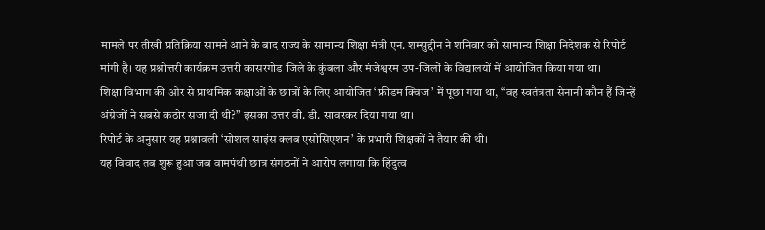मामले पर तीखी प्रतिक्रिया सामने आने के बाद राज्य के सामान्य शिक्षा मंत्री एन. शम्सुद्दीन ने शनिवार को सामान्य शिक्षा निदेशक से रिपोर्ट मांगी है। यह प्रश्नोत्तरी कार्यक्रम उत्तरी कासरगोड जिले के कुंबला और मंजेश्वरम उप-जिलों के विद्यालयों में आयोजित किया गया था।
शिक्षा विभाग की ओर से प्राथमिक कक्षाओं के छात्रों के लिए आयोजित ‘फ्रीडम क्विज’ में पूछा गया था, ‘‘वह स्वतंत्रता सेनानी कौन हैं जिन्हें अंग्रेजों ने सबसे कठोर सजा दी थी?’’ इसका उत्तर वी. डी. सावरकर दिया गया था।
रिपोर्ट के अनुसार यह प्रश्नावली ‘सोशल साइंस क्लब एसोसिएशन’ के प्रभारी शिक्षकों ने तैयार की थी।
यह विवाद तब शुरू हुआ जब वामपंथी छात्र संगठनों ने आरोप लगाया कि हिंदुत्व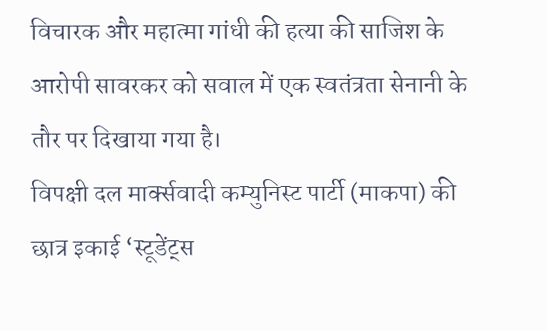विचारक और महात्मा गांधी की हत्या की साजिश के आरोपी सावरकर को सवाल में एक स्वतंत्रता सेनानी के तौर पर दिखाया गया है।
विपक्षी दल मार्क्सवादी कम्युनिस्ट पार्टी (माकपा) की छात्र इकाई ‘स्टूडेंट्स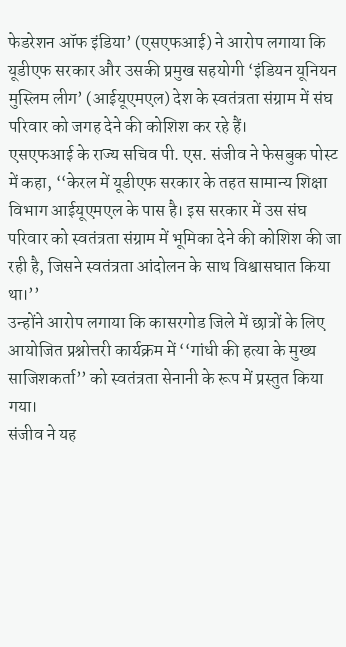फेडरेशन ऑफ इंडिया’ (एसएफआई) ने आरोप लगाया कि यूडीएफ सरकार और उसकी प्रमुख सहयोगी ‘इंडियन यूनियन मुस्लिम लीग’ (आईयूएमएल) देश के स्वतंत्रता संग्राम में संघ परिवार को जगह देने की कोशिश कर रहे हैं।
एसएफआई के राज्य सचिव पी. एस. संजीव ने फेसबुक पोस्ट में कहा, ‘‘केरल में यूडीएफ सरकार के तहत सामान्य शिक्षा विभाग आईयूएमएल के पास है। इस सरकार में उस संघ परिवार को स्वतंत्रता संग्राम में भूमिका देने की कोशिश की जा रही है, जिसने स्वतंत्रता आंदोलन के साथ विश्वासघात किया था।’’
उन्होंने आरोप लगाया कि कासरगोड जिले में छात्रों के लिए आयोजित प्रश्नोत्तरी कार्यक्रम में ‘‘गांधी की हत्या के मुख्य साजिशकर्ता’’ को स्वतंत्रता सेनानी के रूप में प्रस्तुत किया गया।
संजीव ने यह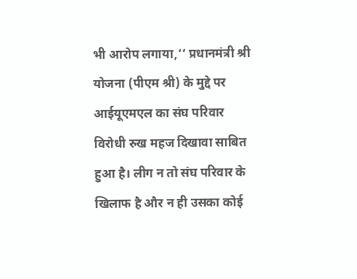भी आरोप लगाया,‘‘ प्रधानमंत्री श्री योजना (पीएम श्री) के मुद्दे पर आईयूएमएल का संघ परिवार विरोधी रुख महज दिखावा साबित हुआ है। लीग न तो संघ परिवार के खिलाफ है और न ही उसका कोई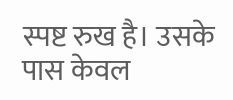स्पष्ट रुख है। उसके पास केवल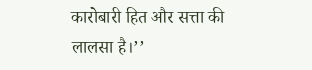कारोबारी हित और सत्ता की लालसा है।’’